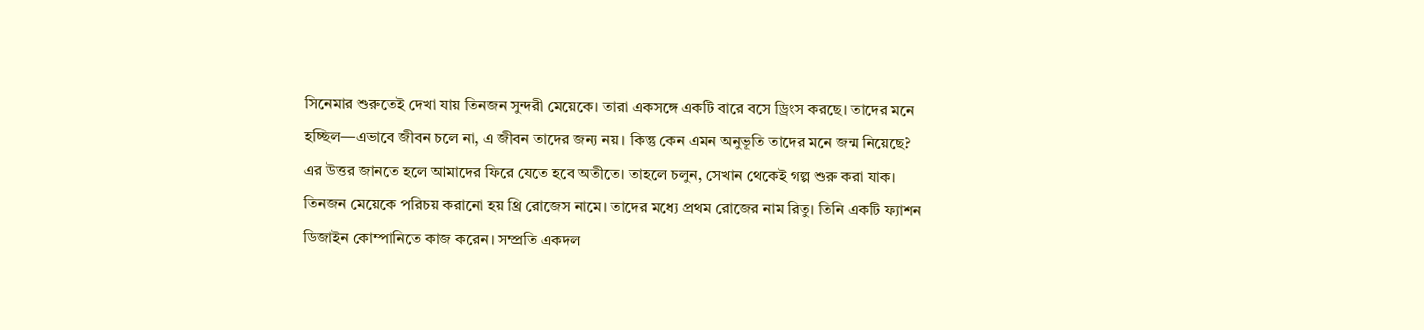সিনেমার শুরুতেই দেখা যায় তিনজন সুন্দরী মেয়েকে। তারা একসঙ্গে একটি বারে বসে ড্রিংস করছে। তাদের মনে হচ্ছিল—এভাবে জীবন চলে না, এ জীবন তাদের জন্য নয়। কিন্তু কেন এমন অনুভূতি তাদের মনে জন্ম নিয়েছে? এর উত্তর জানতে হলে আমাদের ফিরে যেতে হবে অতীতে। তাহলে চলুন, সেখান থেকেই গল্প শুরু করা যাক।
তিনজন মেয়েকে পরিচয় করানো হয় থ্রি রোজেস নামে। তাদের মধ্যে প্রথম রোজের নাম রিতু। তিনি একটি ফ্যাশন ডিজাইন কোম্পানিতে কাজ করেন। সম্প্রতি একদল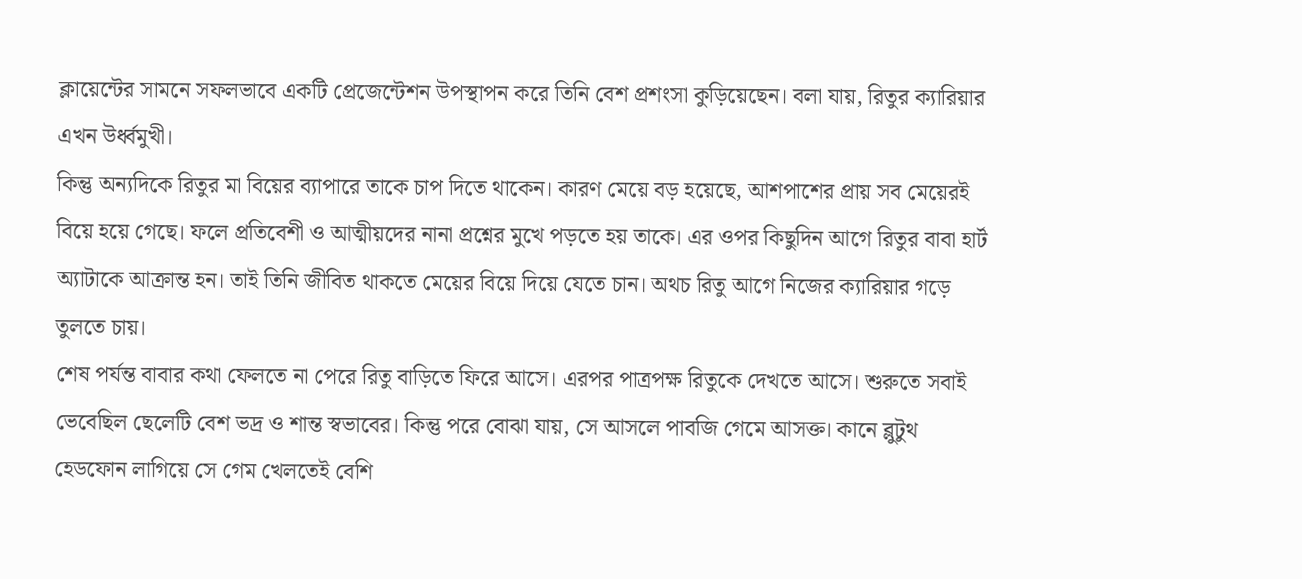ক্লায়েন্টের সামনে সফলভাবে একটি প্রেজেন্টেশন উপস্থাপন করে তিনি বেশ প্রশংসা কুড়িয়েছেন। বলা যায়, রিতুর ক্যারিয়ার এখন উর্ধ্বমুখী।
কিন্তু অন্যদিকে রিতুর মা বিয়ের ব্যাপারে তাকে চাপ দিতে থাকেন। কারণ মেয়ে বড় হয়েছে, আশপাশের প্রায় সব মেয়েরই বিয়ে হয়ে গেছে। ফলে প্রতিবেশী ও আত্মীয়দের নানা প্রশ্নের মুখে পড়তে হয় তাকে। এর ওপর কিছুদিন আগে রিতুর বাবা হার্ট অ্যাটাকে আক্রান্ত হন। তাই তিনি জীবিত থাকতে মেয়ের বিয়ে দিয়ে যেতে চান। অথচ রিতু আগে নিজের ক্যারিয়ার গড়ে তুলতে চায়।
শেষ পর্যন্ত বাবার কথা ফেলতে না পেরে রিতু বাড়িতে ফিরে আসে। এরপর পাত্রপক্ষ রিতুকে দেখতে আসে। শুরুতে সবাই ভেবেছিল ছেলেটি বেশ ভদ্র ও শান্ত স্বভাবের। কিন্তু পরে বোঝা যায়, সে আসলে পাবজি গেমে আসক্ত। কানে ব্লুটুথ হেডফোন লাগিয়ে সে গেম খেলতেই বেশি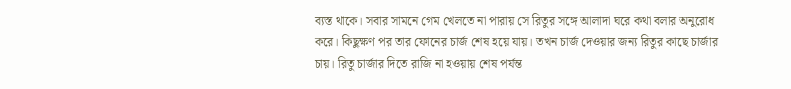ব্যস্ত থাকে। সবার সামনে গেম খেলতে না পারায় সে রিতুর সঙ্গে আলাদা ঘরে কথা বলার অনুরোধ করে। কিছুক্ষণ পর তার ফোনের চার্জ শেষ হয়ে যায়। তখন চার্জ দেওয়ার জন্য রিতুর কাছে চার্জার চায়। রিতু চার্জার দিতে রাজি না হওয়ায় শেষ পর্যন্ত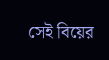সেই বিয়ের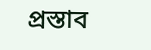প্রস্তাব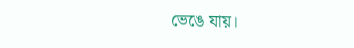ভেঙে যায়।